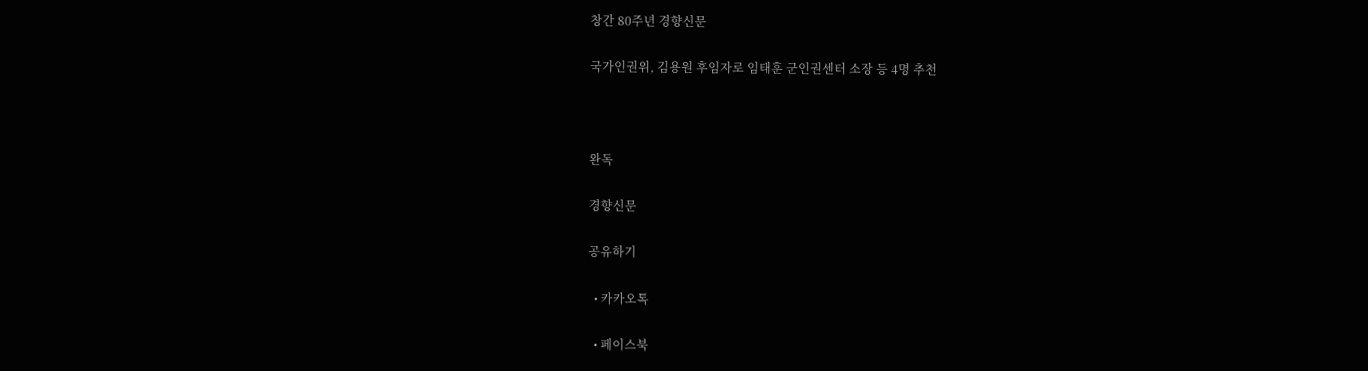창간 80주년 경향신문

국가인권위, 김용원 후임자로 임태훈 군인권센터 소장 등 4명 추천



완독

경향신문

공유하기

  • 카카오톡

  • 페이스북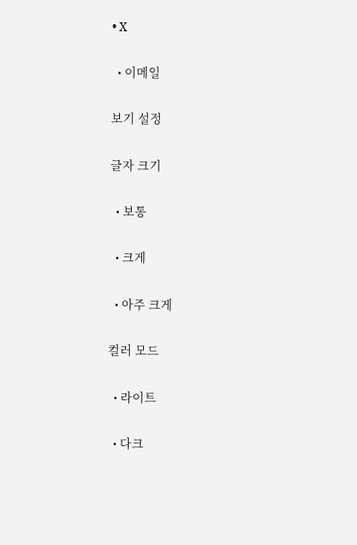• X

  • 이메일

보기 설정

글자 크기

  • 보통

  • 크게

  • 아주 크게

컬러 모드

  • 라이트

  • 다크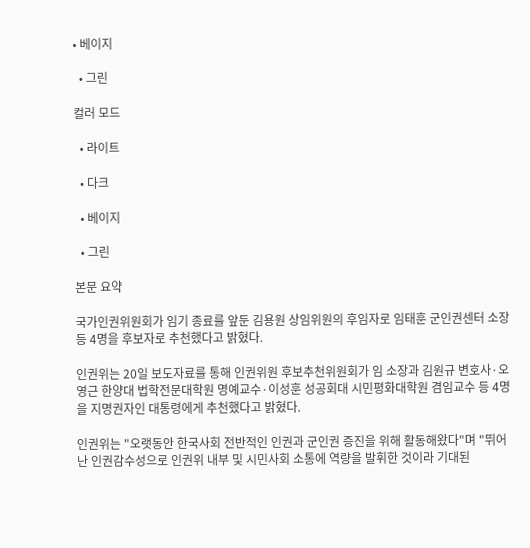• 베이지

  • 그린

컬러 모드

  • 라이트

  • 다크

  • 베이지

  • 그린

본문 요약

국가인권위원회가 임기 종료를 앞둔 김용원 상임위원의 후임자로 임태훈 군인권센터 소장 등 4명을 후보자로 추천했다고 밝혔다.

인권위는 20일 보도자료를 통해 인권위원 후보추천위원회가 임 소장과 김원규 변호사·오영근 한양대 법학전문대학원 명예교수·이성훈 성공회대 시민평화대학원 겸임교수 등 4명을 지명권자인 대통령에게 추천했다고 밝혔다.

인권위는 "오랫동안 한국사회 전반적인 인권과 군인권 증진을 위해 활동해왔다"며 "뛰어난 인권감수성으로 인권위 내부 및 시민사회 소통에 역량을 발휘한 것이라 기대된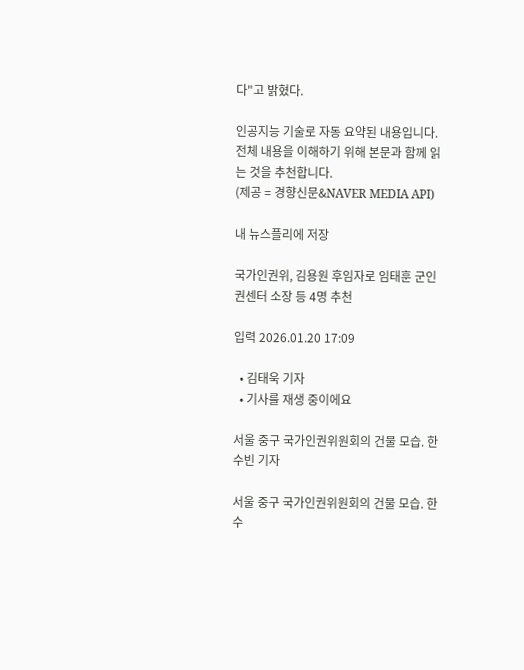다"고 밝혔다.

인공지능 기술로 자동 요약된 내용입니다. 전체 내용을 이해하기 위해 본문과 함께 읽는 것을 추천합니다.
(제공 = 경향신문&NAVER MEDIA API)

내 뉴스플리에 저장

국가인권위, 김용원 후임자로 임태훈 군인권센터 소장 등 4명 추천

입력 2026.01.20 17:09

  • 김태욱 기자
  • 기사를 재생 중이에요

서울 중구 국가인권위원회의 건물 모습. 한수빈 기자

서울 중구 국가인권위원회의 건물 모습. 한수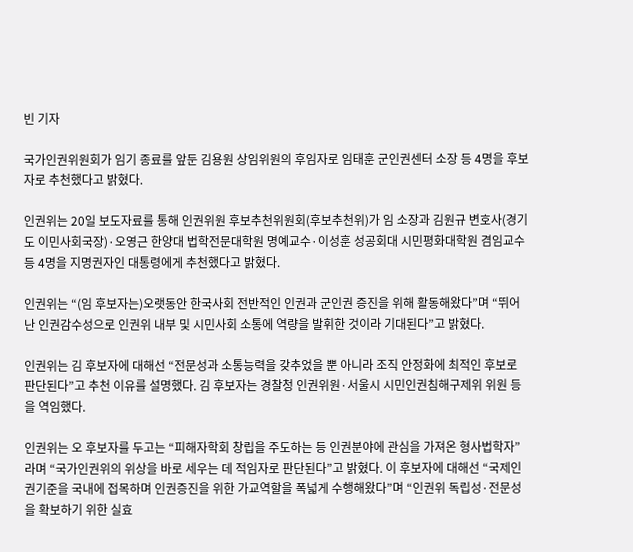빈 기자

국가인권위원회가 임기 종료를 앞둔 김용원 상임위원의 후임자로 임태훈 군인권센터 소장 등 4명을 후보자로 추천했다고 밝혔다.

인권위는 20일 보도자료를 통해 인권위원 후보추천위원회(후보추천위)가 임 소장과 김원규 변호사(경기도 이민사회국장)·오영근 한양대 법학전문대학원 명예교수·이성훈 성공회대 시민평화대학원 겸임교수 등 4명을 지명권자인 대통령에게 추천했다고 밝혔다.

인권위는 “(임 후보자는)오랫동안 한국사회 전반적인 인권과 군인권 증진을 위해 활동해왔다”며 “뛰어난 인권감수성으로 인권위 내부 및 시민사회 소통에 역량을 발휘한 것이라 기대된다”고 밝혔다.

인권위는 김 후보자에 대해선 “전문성과 소통능력을 갖추었을 뿐 아니라 조직 안정화에 최적인 후보로 판단된다”고 추천 이유를 설명했다. 김 후보자는 경찰청 인권위원·서울시 시민인권침해구제위 위원 등을 역임했다.

인권위는 오 후보자를 두고는 “피해자학회 창립을 주도하는 등 인권분야에 관심을 가져온 형사법학자”라며 “국가인권위의 위상을 바로 세우는 데 적임자로 판단된다”고 밝혔다. 이 후보자에 대해선 “국제인권기준을 국내에 접목하며 인권증진을 위한 가교역할을 폭넓게 수행해왔다”며 “인권위 독립성·전문성을 확보하기 위한 실효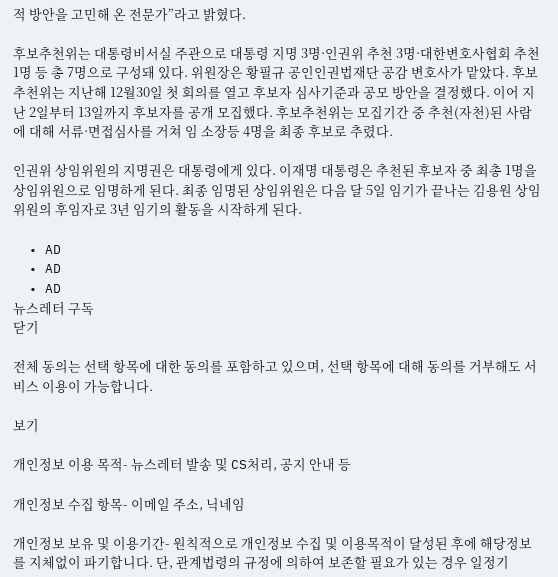적 방안을 고민해 온 전문가”라고 밝혔다.

후보추천위는 대통령비서실 주관으로 대통령 지명 3명·인권위 추천 3명·대한변호사협회 추천 1명 등 총 7명으로 구성돼 있다. 위원장은 황필규 공인인권법재단 공감 변호사가 맡았다. 후보추천위는 지난해 12월30일 첫 회의를 열고 후보자 심사기준과 공모 방안을 결정했다. 이어 지난 2일부터 13일까지 후보자를 공개 모집했다. 후보추천위는 모집기간 중 추천(자천)된 사람에 대해 서류·면접심사를 거쳐 임 소장등 4명을 최종 후보로 추렸다.

인권위 상임위원의 지명권은 대통령에게 있다. 이재명 대통령은 추천된 후보자 중 최총 1명을 상임위원으로 임명하게 된다. 최종 임명된 상임위원은 다음 달 5일 임기가 끝나는 김용원 상임위원의 후임자로 3년 임기의 활동을 시작하게 된다.

  • AD
  • AD
  • AD
뉴스레터 구독
닫기

전체 동의는 선택 항목에 대한 동의를 포함하고 있으며, 선택 항목에 대해 동의를 거부해도 서비스 이용이 가능합니다.

보기

개인정보 이용 목적- 뉴스레터 발송 및 CS처리, 공지 안내 등

개인정보 수집 항목- 이메일 주소, 닉네임

개인정보 보유 및 이용기간- 원칙적으로 개인정보 수집 및 이용목적이 달성된 후에 해당정보를 지체없이 파기합니다. 단, 관계법령의 규정에 의하여 보존할 필요가 있는 경우 일정기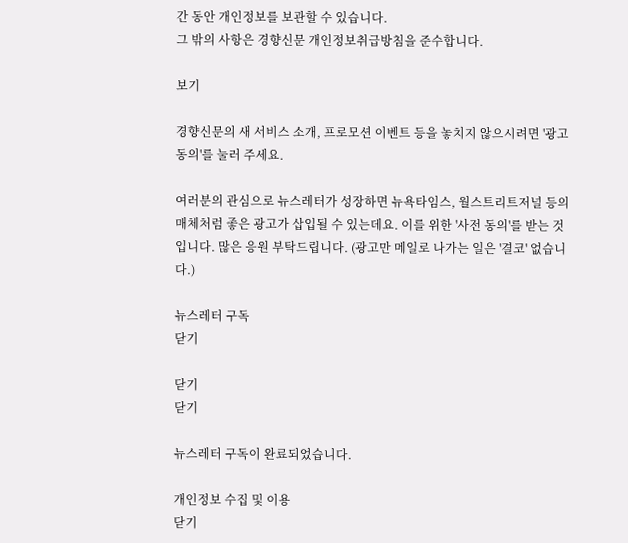간 동안 개인정보를 보관할 수 있습니다.
그 밖의 사항은 경향신문 개인정보취급방침을 준수합니다.

보기

경향신문의 새 서비스 소개, 프로모션 이벤트 등을 놓치지 않으시려면 '광고 동의'를 눌러 주세요.

여러분의 관심으로 뉴스레터가 성장하면 뉴욕타임스, 월스트리트저널 등의 매체처럼 좋은 광고가 삽입될 수 있는데요. 이를 위한 '사전 동의'를 받는 것입니다. 많은 응원 부탁드립니다. (광고만 메일로 나가는 일은 '결코' 없습니다.)

뉴스레터 구독
닫기

닫기
닫기

뉴스레터 구독이 완료되었습니다.

개인정보 수집 및 이용
닫기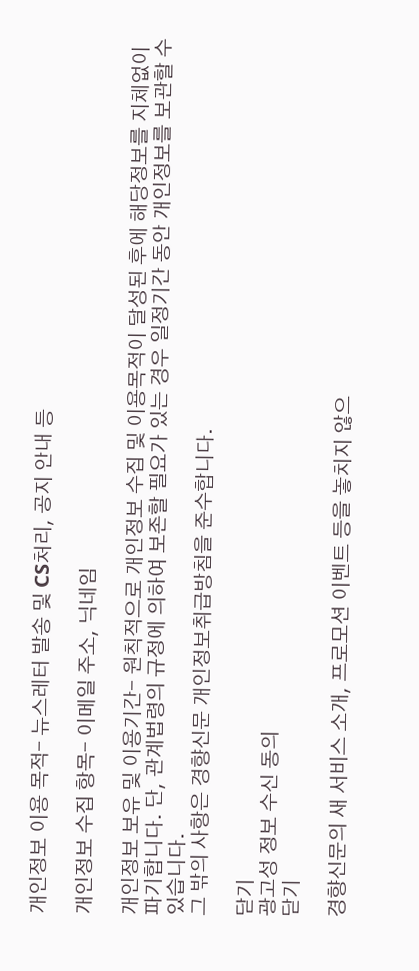개인정보 이용 목적- 뉴스레터 발송 및 CS처리, 공지 안내 등

개인정보 수집 항목- 이메일 주소, 닉네임

개인정보 보유 및 이용기간- 원칙적으로 개인정보 수집 및 이용목적이 달성된 후에 해당정보를 지체없이 파기합니다. 단, 관계법령의 규정에 의하여 보존할 필요가 있는 경우 일정기간 동안 개인정보를 보관할 수 있습니다.
그 밖의 사항은 경향신문 개인정보취급방침을 준수합니다.

닫기
광고성 정보 수신 동의
닫기

경향신문의 새 서비스 소개, 프로모션 이벤트 등을 놓치지 않으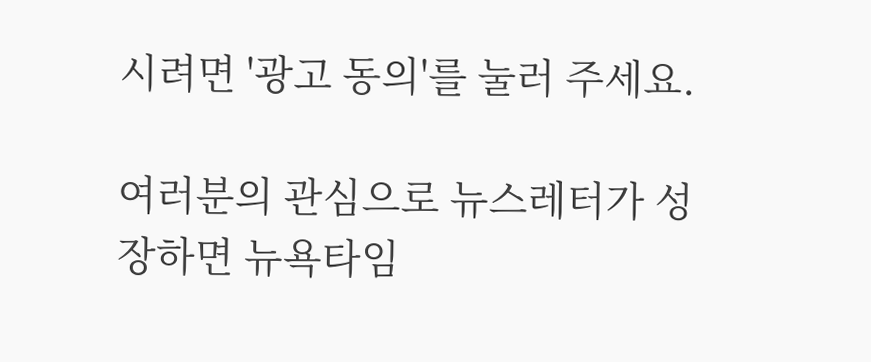시려면 '광고 동의'를 눌러 주세요.

여러분의 관심으로 뉴스레터가 성장하면 뉴욕타임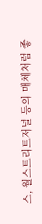스, 월스트리트저널 등의 매체처럼 좋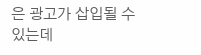은 광고가 삽입될 수 있는데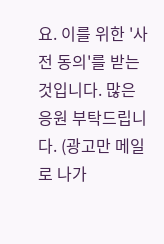요. 이를 위한 '사전 동의'를 받는 것입니다. 많은 응원 부탁드립니다. (광고만 메일로 나가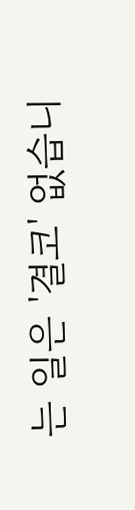는 일은 '결코' 없습니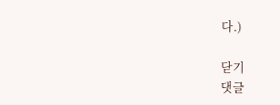다.)

닫기
댓글